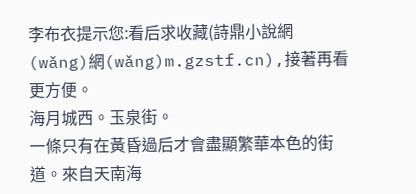李布衣提示您:看后求收藏(詩鼎小說網(wǎng)網(wǎng)m.gzstf.cn),接著再看更方便。
海月城西。玉泉街。
一條只有在黃昏過后才會盡顯繁華本色的街道。來自天南海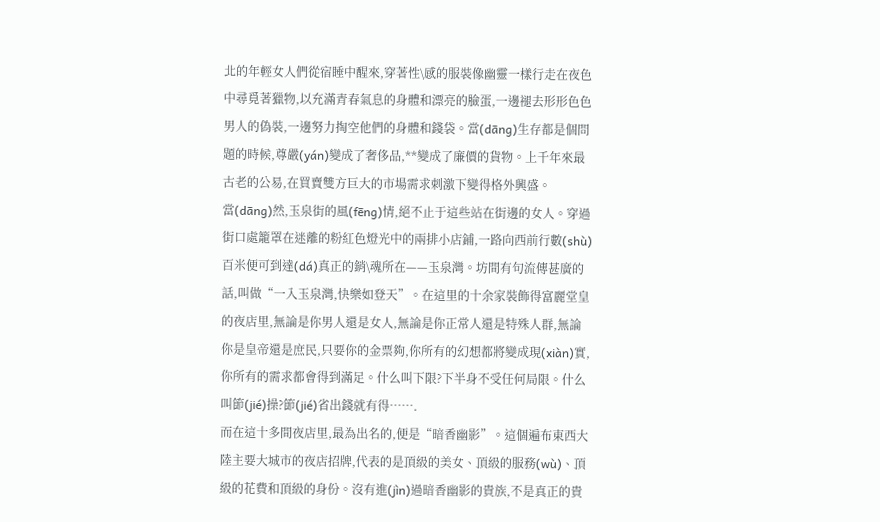北的年輕女人們從宿睡中醒來,穿著性\感的服裝像幽靈一樣行走在夜色中尋覓著獵物,以充滿青春氣息的身體和漂亮的臉蛋,一邊褪去形形色色男人的偽裝,一邊努力掏空他們的身體和錢袋。當(dāng)生存都是個問題的時候,尊嚴(yán)變成了奢侈品,**變成了廉價的貨物。上千年來最古老的公易,在買賣雙方巨大的市場需求刺激下變得格外興盛。
當(dāng)然,玉泉街的風(fēng)情,絕不止于這些站在街邊的女人。穿過街口處籠罩在迷離的粉紅色燈光中的兩排小店鋪,一路向西前行數(shù)百米便可到達(dá)真正的銷\魂所在——玉泉灣。坊間有句流傳甚廣的話,叫做“一入玉泉灣,快樂如登天”。在這里的十余家裝飾得富麗堂皇的夜店里,無論是你男人還是女人,無論是你正常人還是特殊人群,無論你是皇帝還是庶民,只要你的金票夠,你所有的幻想都將變成現(xiàn)實,你所有的需求都會得到滿足。什么叫下限?下半身不受任何局限。什么叫節(jié)操?節(jié)省出錢就有得…….
而在這十多間夜店里,最為出名的,便是“暗香幽影”。這個遍布東西大陸主要大城市的夜店招牌,代表的是頂級的美女、頂級的服務(wù)、頂級的花費和頂級的身份。沒有進(jìn)過暗香幽影的貴族,不是真正的貴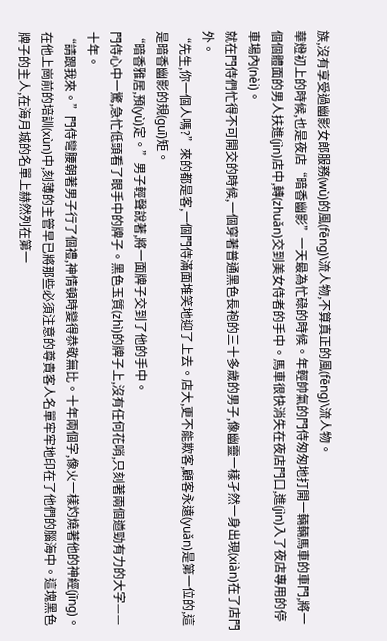族,沒有享受過幽影女郎服務(wù)的風(fēng)\流人物,不算真正的風(fēng)\流人物。
華燈初上的時候,也是夜店“暗香幽影”一天最為忙碌的時候。年輕帥氣的門侍匆匆地打開一輛輛馬車的車門,將一個個體面的男人扶進(jìn)店中,轉(zhuǎn)交到美女侍者的手中。馬車很快消失在夜店門口,進(jìn)入了夜店專用的停車場內(nèi)。
就在門侍們忙得不可開交的時候,一個穿著普通黑色長袍的三十多歲的男子,像幽靈一樣孑然一身出現(xiàn)在了店門外。
“先生,你一個人嗎?”來的都是客,一個門侍滿面堆笑地迎了上去。店大,更不能欺客,顧客永遠(yuǎn)是第一位的,這是暗香幽影的規(guī)矩。
“暗香雅居,預(yù)定。”男子輕聲說著,將一面牌子交到了他的手中。
門侍心中一驚,急忙低頭看了眼手中的牌子。黑色玉質(zhì)的牌子上,沒有任何花哨,只刻著兩個遒勁有力的大字——十年。
“請跟我來。”門侍彎腰朝著男子行了個禮,神情頓時變得恭敬無比。十年兩個字,像火一樣灼燒著他的神經(jīng)。在他上崗前的培訓(xùn)中,刻薄的主管早已將那些必須注意的尊貴客人名單牢牢地印在了他們的腦海中。這塊黑色牌子的主人,在海月城的名單上赫然列在第一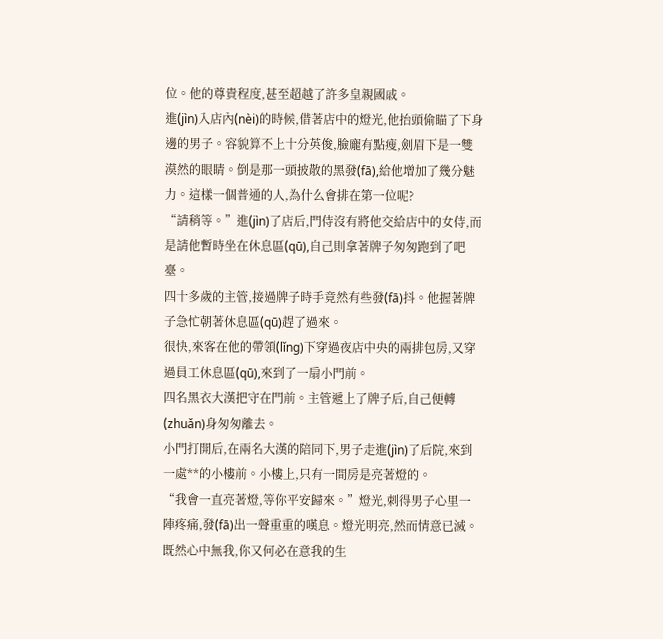位。他的尊貴程度,甚至超越了許多皇親國戚。
進(jìn)入店內(nèi)的時候,借著店中的燈光,他抬頭偷瞄了下身邊的男子。容貌算不上十分英俊,臉龐有點瘦,劍眉下是一雙漠然的眼睛。倒是那一頭披散的黑發(fā),給他增加了幾分魅力。這樣一個普通的人,為什么會排在第一位呢?
“請稍等。”進(jìn)了店后,門侍沒有將他交給店中的女侍,而是請他暫時坐在休息區(qū),自己則拿著牌子匆匆跑到了吧臺。
四十多歲的主管,接過牌子時手竟然有些發(fā)抖。他握著牌子急忙朝著休息區(qū)趕了過來。
很快,來客在他的帶領(lǐng)下穿過夜店中央的兩排包房,又穿過員工休息區(qū),來到了一扇小門前。
四名黑衣大漢把守在門前。主管遞上了牌子后,自己便轉(zhuǎn)身匆匆離去。
小門打開后,在兩名大漢的陪同下,男子走進(jìn)了后院,來到一處**的小樓前。小樓上,只有一間房是亮著燈的。
“我會一直亮著燈,等你平安歸來。”燈光,刺得男子心里一陣疼痛,發(fā)出一聲重重的嘆息。燈光明亮,然而情意已滅。既然心中無我,你又何必在意我的生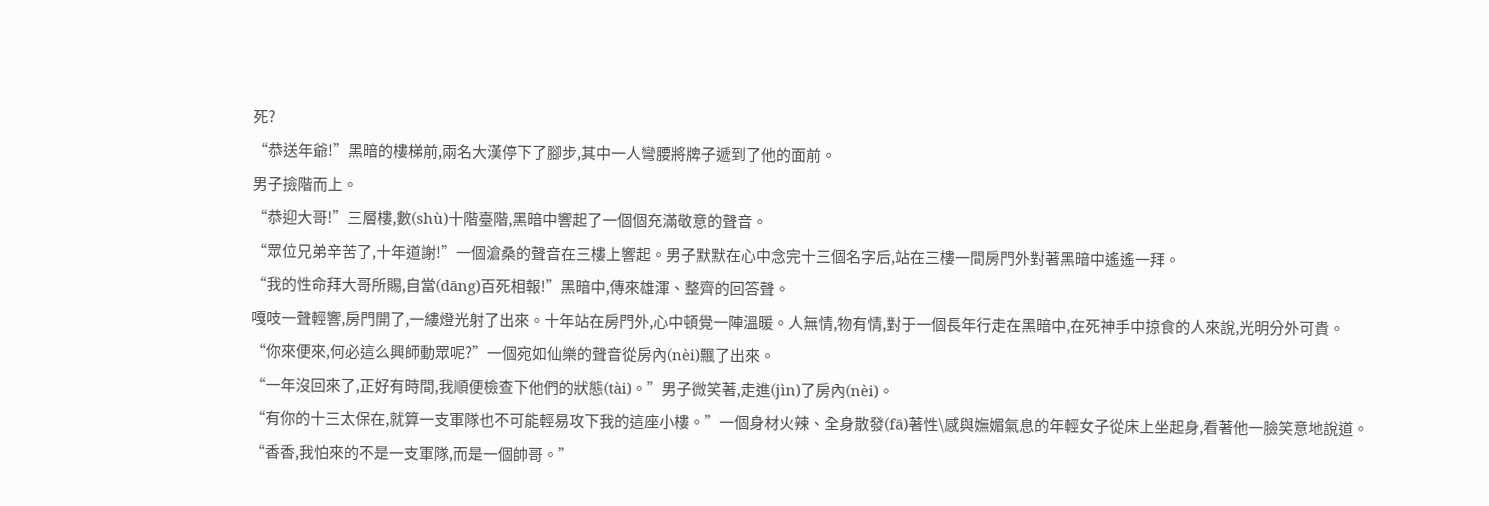死?
“恭送年爺!”黑暗的樓梯前,兩名大漢停下了腳步,其中一人彎腰將牌子遞到了他的面前。
男子撿階而上。
“恭迎大哥!”三層樓,數(shù)十階臺階,黑暗中響起了一個個充滿敬意的聲音。
“眾位兄弟辛苦了,十年道謝!”一個滄桑的聲音在三樓上響起。男子默默在心中念完十三個名字后,站在三樓一間房門外對著黑暗中遙遙一拜。
“我的性命拜大哥所賜,自當(dāng)百死相報!”黑暗中,傳來雄渾、整齊的回答聲。
嘎吱一聲輕響,房門開了,一縷燈光射了出來。十年站在房門外,心中頓覺一陣溫暖。人無情,物有情,對于一個長年行走在黑暗中,在死神手中掠食的人來說,光明分外可貴。
“你來便來,何必這么興師動眾呢?”一個宛如仙樂的聲音從房內(nèi)飄了出來。
“一年沒回來了,正好有時間,我順便檢查下他們的狀態(tài)。”男子微笑著,走進(jìn)了房內(nèi)。
“有你的十三太保在,就算一支軍隊也不可能輕易攻下我的這座小樓。”一個身材火辣、全身散發(fā)著性\感與嫵媚氣息的年輕女子從床上坐起身,看著他一臉笑意地說道。
“香香,我怕來的不是一支軍隊,而是一個帥哥。”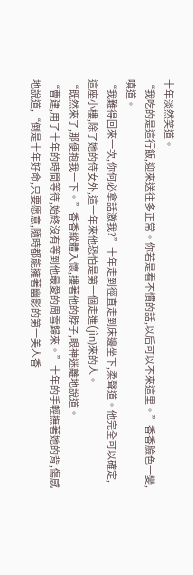十年淡然笑道。
“我吃的是這行飯,迎來送往多正常。你若是看不慣的話,以后可以不來這里。”香香臉色一變,嗔道。
“我難得回來一次,你何必拿話激我?”十年走到徑直走到床邊坐下,柔聲道。他完全可以確定,這座小樓,除了她的侍女外,這一年來他恐怕是第一個走進(jìn)來的人。
“既然來了,那便抱我一下。”香香縱體入懷,摟著他的脖子,眼神迷離地說道。
“曹建,用了十年的時間等待,始終沒有等到他最愛的周雪歸來。”十年的手輕撫著她的背,傷感地說道,“倒是十年好命,只要愿意,隨時都能擁著幽影的第一美人香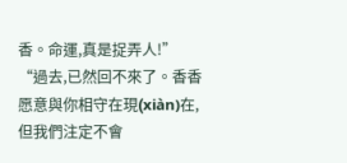香。命運,真是捉弄人!”
“過去,已然回不來了。香香愿意與你相守在現(xiàn)在,但我們注定不會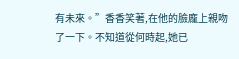有未來。”香香笑著,在他的臉龐上親吻了一下。不知道從何時起,她已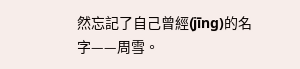然忘記了自己曾經(jīng)的名字——周雪。